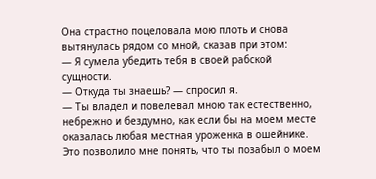Она страстно поцеловала мою плоть и снова вытянулась рядом со мной, сказав при этом:
— Я сумела убедить тебя в своей рабской сущности.
— Откуда ты знаешь? — спросил я.
— Ты владел и повелевал мною так естественно, небрежно и бездумно, как если бы на моем месте оказалась любая местная уроженка в ошейнике. Это позволило мне понять, что ты позабыл о моем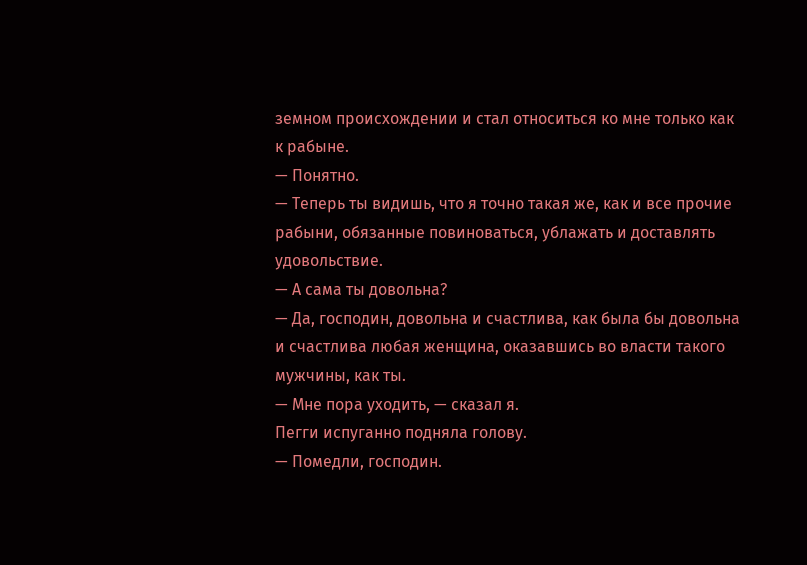земном происхождении и стал относиться ко мне только как к рабыне.
— Понятно.
— Теперь ты видишь, что я точно такая же, как и все прочие рабыни, обязанные повиноваться, ублажать и доставлять удовольствие.
— А сама ты довольна?
— Да, господин, довольна и счастлива, как была бы довольна и счастлива любая женщина, оказавшись во власти такого мужчины, как ты.
— Мне пора уходить, — сказал я.
Пегги испуганно подняла голову.
— Помедли, господин.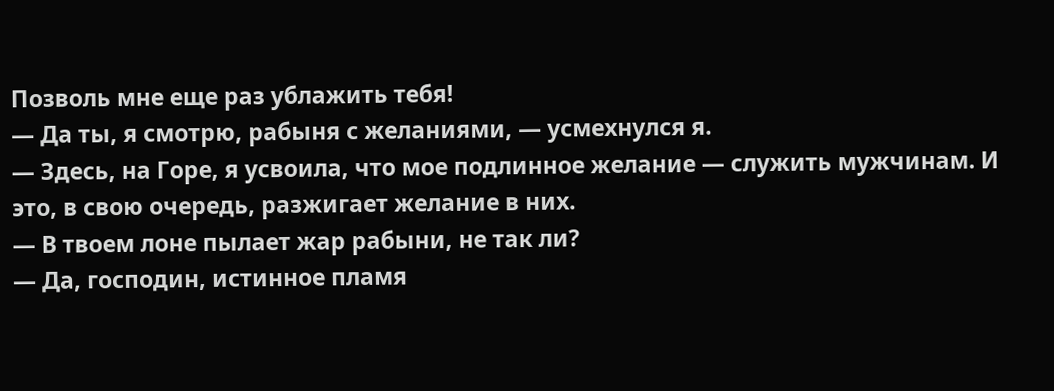Позволь мне еще раз ублажить тебя!
— Да ты, я смотрю, рабыня с желаниями, — усмехнулся я.
— Здесь, на Горе, я усвоила, что мое подлинное желание — служить мужчинам. И это, в свою очередь, разжигает желание в них.
— В твоем лоне пылает жар рабыни, не так ли?
— Да, господин, истинное пламя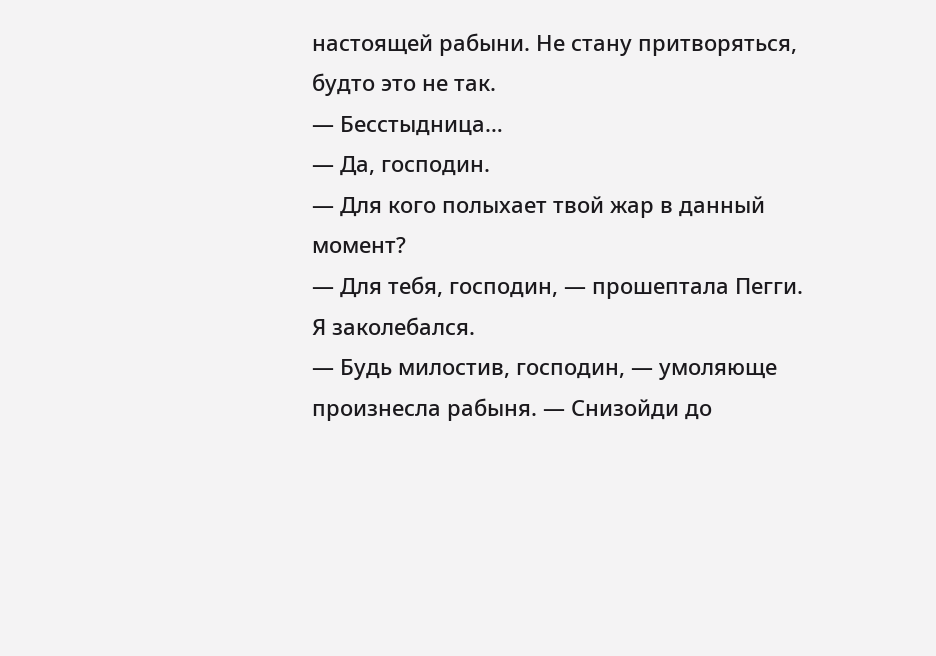настоящей рабыни. Не стану притворяться, будто это не так.
— Бесстыдница…
— Да, господин.
— Для кого полыхает твой жар в данный момент?
— Для тебя, господин, — прошептала Пегги.
Я заколебался.
— Будь милостив, господин, — умоляюще произнесла рабыня. — Снизойди до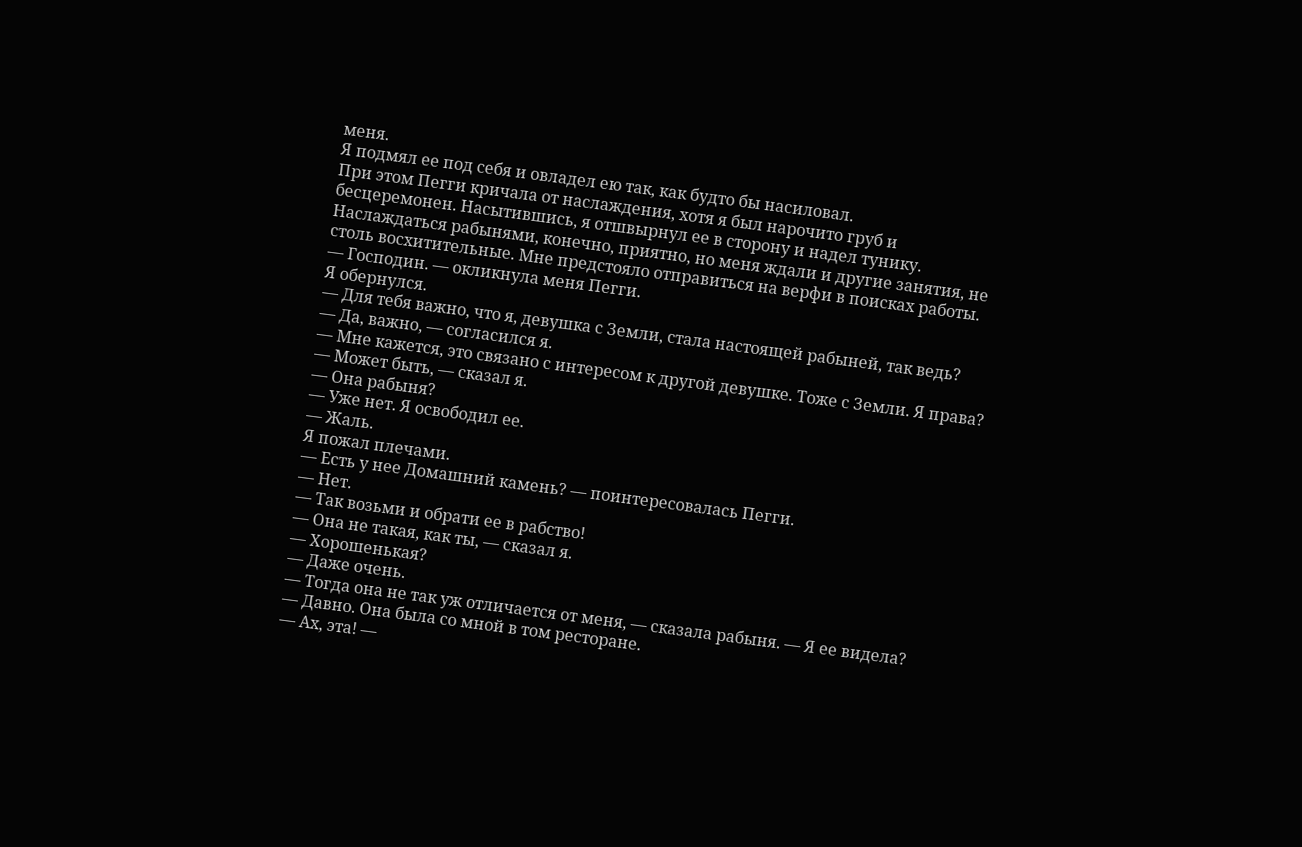меня.
Я подмял ее под себя и овладел ею так, как будто бы насиловал.
При этом Пегги кричала от наслаждения, хотя я был нарочито груб и бесцеремонен. Насытившись, я отшвырнул ее в сторону и надел тунику. Наслаждаться рабынями, конечно, приятно, но меня ждали и другие занятия, не столь восхитительные. Мне предстояло отправиться на верфи в поисках работы.
— Господин. — окликнула меня Пегги.
Я обернулся.
— Для тебя важно, что я, девушка с Земли, стала настоящей рабыней, так ведь?
— Да, важно, — согласился я.
— Мне кажется, это связано с интересом к другой девушке. Тоже с Земли. Я права?
— Может быть, — сказал я.
— Она рабыня?
— Уже нет. Я освободил ее.
— Жаль.
Я пожал плечами.
— Есть у нее Домашний камень? — поинтересовалась Пегги.
— Нет.
— Так возьми и обрати ее в рабство!
— Она не такая, как ты, — сказал я.
— Хорошенькая?
— Даже очень.
— Тогда она не так уж отличается от меня, — сказала рабыня. — Я ее видела?
— Давно. Она была со мной в том ресторане.
— Ах, эта! —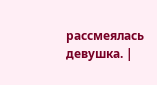рассмеялась девушка. |